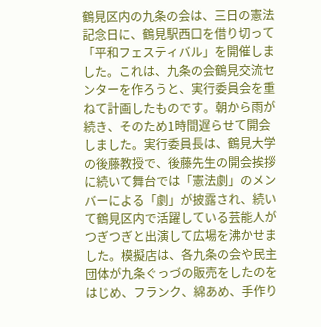鶴見区内の九条の会は、三日の憲法記念日に、鶴見駅西口を借り切って「平和フェスティバル」を開催しました。これは、九条の会鶴見交流センターを作ろうと、実行委員会を重ねて計画したものです。朝から雨が続き、そのため1時間遅らせて開会しました。実行委員長は、鶴見大学の後藤教授で、後藤先生の開会挨拶に続いて舞台では「憲法劇」のメンバーによる「劇」が披露され、続いて鶴見区内で活躍している芸能人がつぎつぎと出演して広場を沸かせました。模擬店は、各九条の会や民主団体が九条ぐっづの販売をしたのをはじめ、フランク、綿あめ、手作り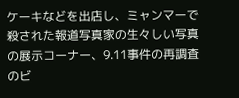ケーキなどを出店し、ミャンマーで殺された報道写真家の生々しい写真の展示コーナー、9.11事件の再調査のビ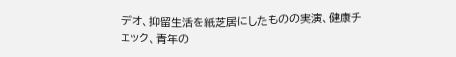デオ、抑留生活を紙芝居にしたものの実演、健康チェック、青年の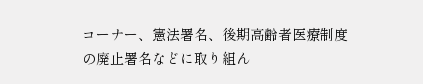コーナー、憲法署名、後期高齢者医療制度の廃止署名などに取り組ん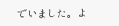でいました。よ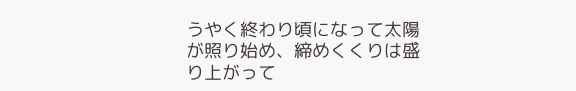うやく終わり頃になって太陽が照り始め、締めくくりは盛り上がって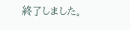終了しました。